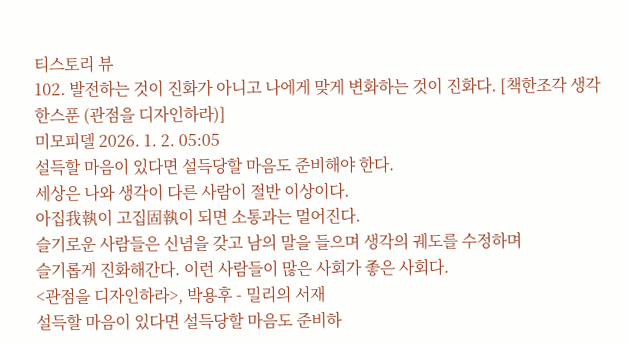티스토리 뷰
102. 발전하는 것이 진화가 아니고 나에게 맞게 변화하는 것이 진화다. [책한조각 생각한스푼 (관점을 디자인하라)]
미모피델 2026. 1. 2. 05:05
설득할 마음이 있다면 설득당할 마음도 준비해야 한다.
세상은 나와 생각이 다른 사람이 절반 이상이다.
아집我執이 고집固執이 되면 소통과는 멀어진다.
슬기로운 사람들은 신념을 갖고 남의 말을 들으며 생각의 궤도를 수정하며
슬기롭게 진화해간다. 이런 사람들이 많은 사회가 좋은 사회다.
<관점을 디자인하라>, 박용후 - 밀리의 서재
설득할 마음이 있다면 설득당할 마음도 준비하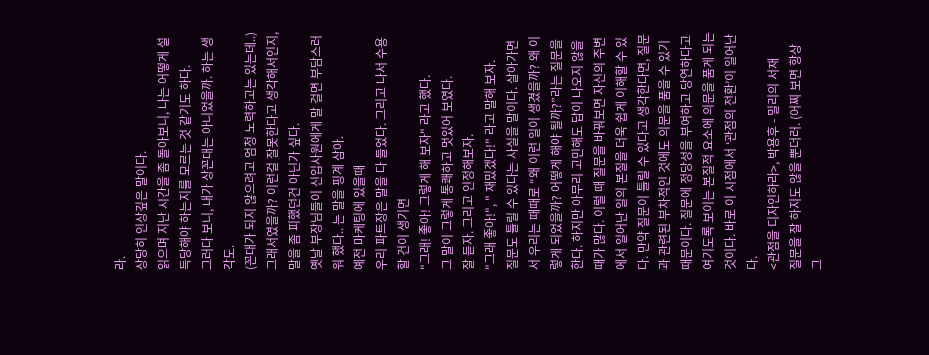라.
상당히 인상깊은 말이다.
읽으며 지난 시간을 좀 돌아보니, 나는 어떻게 설득당해야 하는지를 모르는 것 같기도 하다.
그러다 보니, 내가 상꼰대는 아니었을까. 하는 생각도.
(꼰대가 되지 않으려고 엄청 노력하고는 있는데..)
그래서였을까? 이런걸 잘못한다고 생각해서인지, 말을 좀 피했던건 아닌가 싶다.
옛날 부장님들이 신입사원에게 말 걸면 부담스러워 했다.. 는 말을 핑계 삼아.
예전 마케팅에 있을때
우리 파트장은 말을 다 들었다. 그리고 나서 수용할 건이 생기면
"그래! 좋아! 그렇게 해 보자" 라고 했다.
그 말이 그렇게 통쾌하고 멋있어 보였다.
잘 듣자. 그리고 인정해보자.
"그래 좋아!", " 재밌겠다!" 라고 말해 보자.
질문도 틀릴 수 있다는 사실을 말이다. 살아가면서 우리는 때때로 “왜 이런 일이 생겼을까? 왜 이렇게 되었을까? 어떻게 해야 될까?”라는 질문을 한다. 하지만 아무리 고민해도 답이 나오지 않을 때가 많다. 이럴 때 질문을 바꿔보면 자신의 주변에서 일어난 일의 본질을 더욱 쉽게 이해할 수 있다. 만약 질문이 틀릴 수 있다고 생각한다면, 질문과 관련된 부차적인 것에도 의문을 품을 수 있기 때문이다. 질문에 정당성을 부여하고 당연하다고 여기도록 보이는 본질적 요소에 의문을 품게 되는 것이다. 바로 이 시점에서 ‘관점의 전환’이 일어난다.
<관점을 디자인하라>, 박용후 - 밀리의 서재
질문을 잘 하지도 않을 뿐더러. (어찌 보면 항상 그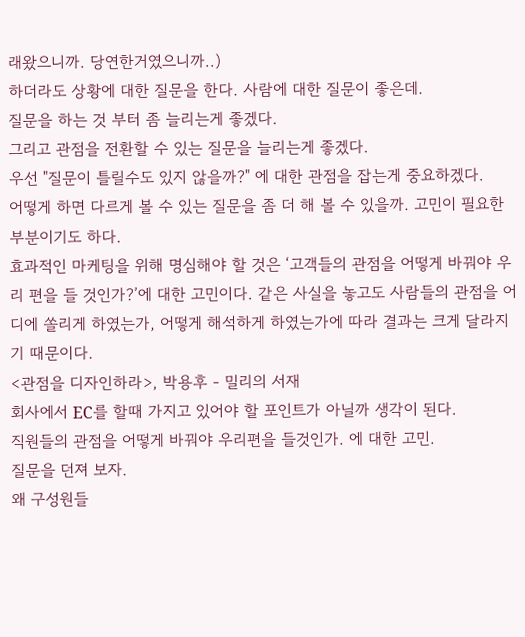래왔으니까. 당연한거였으니까..)
하더라도 상황에 대한 질문을 한다. 사람에 대한 질문이 좋은데.
질문을 하는 것 부터 좀 늘리는게 좋겠다.
그리고 관점을 전환할 수 있는 질문을 늘리는게 좋겠다.
우선 "질문이 틀릴수도 있지 않을까?" 에 대한 관점을 잡는게 중요하겠다.
어떻게 하면 다르게 볼 수 있는 질문을 좀 더 해 볼 수 있을까. 고민이 필요한 부분이기도 하다.
효과적인 마케팅을 위해 명심해야 할 것은 ‘고객들의 관점을 어떻게 바꿔야 우리 편을 들 것인가?’에 대한 고민이다. 같은 사실을 놓고도 사람들의 관점을 어디에 쏠리게 하였는가, 어떻게 해석하게 하였는가에 따라 결과는 크게 달라지기 때문이다.
<관점을 디자인하라>, 박용후 - 밀리의 서재
회사에서 EC를 할때 가지고 있어야 할 포인트가 아닐까 생각이 된다.
직원들의 관점을 어떻게 바꿔야 우리편을 들것인가. 에 대한 고민.
질문을 던져 보자.
왜 구성원들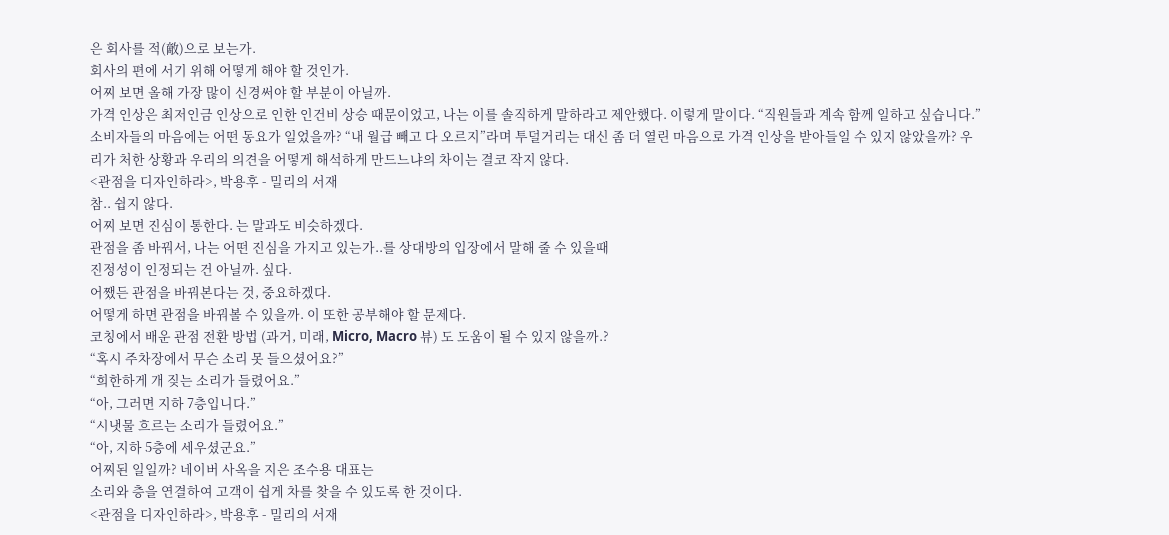은 회사를 적(敵)으로 보는가.
회사의 편에 서기 위해 어떻게 해야 할 것인가.
어찌 보면 올해 가장 많이 신경써야 할 부분이 아닐까.
가격 인상은 최저인금 인상으로 인한 인건비 상승 때문이었고, 나는 이를 솔직하게 말하라고 제안했다. 이렇게 말이다. “직원들과 계속 함께 일하고 싶습니다.”
소비자들의 마음에는 어떤 동요가 일었을까? “내 월급 빼고 다 오르지”라며 투덜거리는 대신 좀 더 열린 마음으로 가격 인상을 받아들일 수 있지 않았을까? 우리가 처한 상황과 우리의 의견을 어떻게 해석하게 만드느냐의 차이는 결코 작지 않다.
<관점을 디자인하라>, 박용후 - 밀리의 서재
참.. 쉽지 않다.
어찌 보면 진심이 통한다. 는 말과도 비슷하겠다.
관점을 좀 바꿔서, 나는 어떤 진심을 가지고 있는가..를 상대방의 입장에서 말해 줄 수 있을때
진정성이 인정되는 건 아닐까. 싶다.
어쨌든 관점을 바꿔본다는 것, 중요하겠다.
어떻게 하면 관점을 바꿔볼 수 있을까. 이 또한 공부해야 할 문제다.
코칭에서 배운 관점 전환 방법 (과거, 미래, Micro, Macro 뷰) 도 도움이 될 수 있지 않을까.?
“혹시 주차장에서 무슨 소리 못 들으셨어요?”
“희한하게 개 짖는 소리가 들렸어요.”
“아, 그러면 지하 7층입니다.”
“시냇물 흐르는 소리가 들렸어요.”
“아, 지하 5층에 세우셨군요.”
어찌된 일일까? 네이버 사옥을 지은 조수용 대표는
소리와 층을 연결하여 고객이 쉽게 차를 찾을 수 있도록 한 것이다.
<관점을 디자인하라>, 박용후 - 밀리의 서재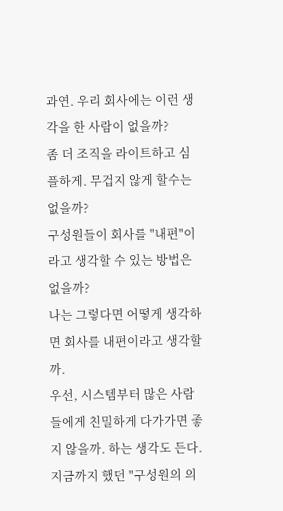과연. 우리 회사에는 이런 생각을 한 사람이 없을까?
좀 더 조직을 라이트하고 심플하게. 무겁지 않게 할수는 없을까?
구성원들이 회사를 "내편"이라고 생각할 수 있는 방법은 없을까?
나는 그렇다면 어떻게 생각하면 회사를 내편이라고 생각할까.
우선, 시스템부터 많은 사람들에게 친밀하게 다가가면 좋지 않을까. 하는 생각도 든다.
지금까지 했던 "구성원의 의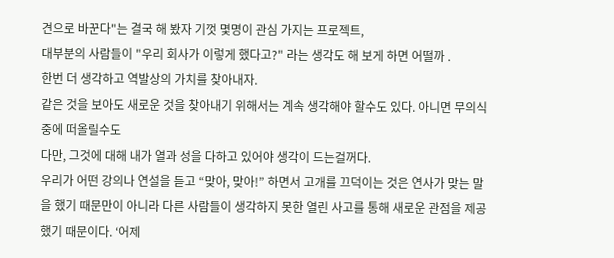견으로 바꾼다"는 결국 해 봤자 기껏 몇명이 관심 가지는 프로젝트,
대부분의 사람들이 "우리 회사가 이렇게 했다고?" 라는 생각도 해 보게 하면 어떨까 .
한번 더 생각하고 역발상의 가치를 찾아내자.
같은 것을 보아도 새로운 것을 찾아내기 위해서는 계속 생각해야 할수도 있다. 아니면 무의식중에 떠올릴수도
다만, 그것에 대해 내가 열과 성을 다하고 있어야 생각이 드는걸꺼다.
우리가 어떤 강의나 연설을 듣고 “맞아, 맞아!” 하면서 고개를 끄덕이는 것은 연사가 맞는 말을 했기 때문만이 아니라 다른 사람들이 생각하지 못한 열린 사고를 통해 새로운 관점을 제공했기 때문이다. ‘어제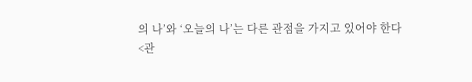의 나’와 ‘오늘의 나’는 다른 관점을 가지고 있어야 한다
<관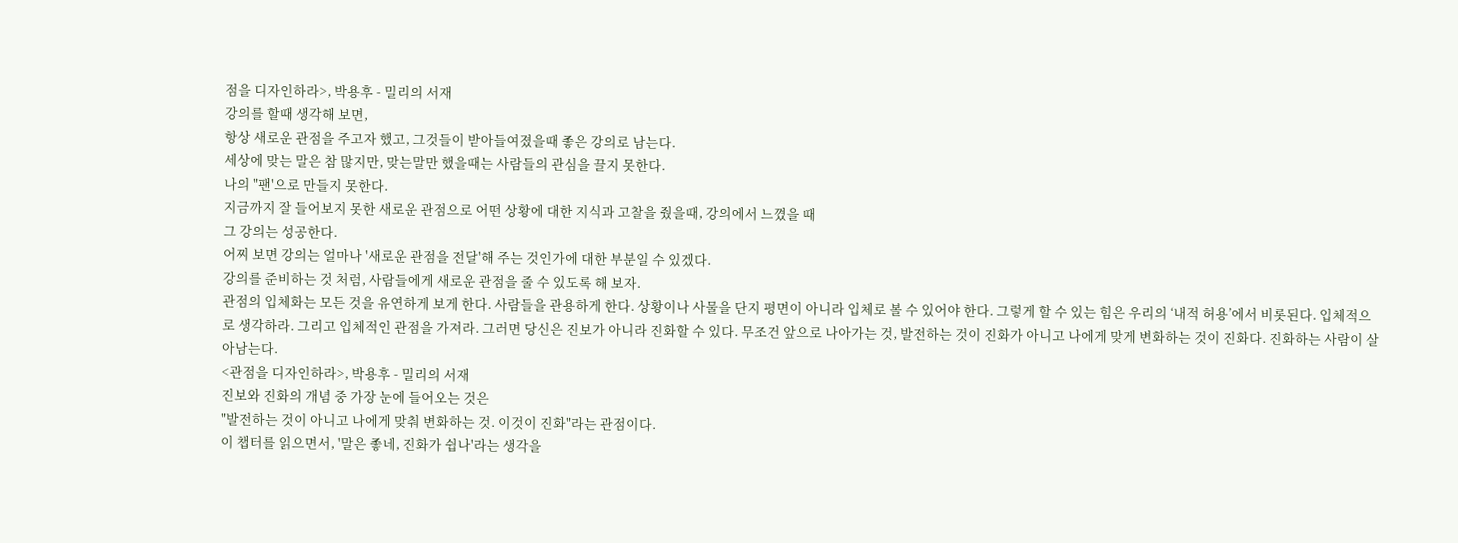점을 디자인하라>, 박용후 - 밀리의 서재
강의를 할때 생각해 보면,
항상 새로운 관점을 주고자 했고, 그것들이 받아들여졌을때 좋은 강의로 남는다.
세상에 맞는 말은 참 많지만, 맞는말만 했을때는 사람들의 관심을 끌지 못한다.
나의 "팬'으로 만들지 못한다.
지금까지 잘 들어보지 못한 새로운 관점으로 어떤 상황에 대한 지식과 고찰을 줬을때, 강의에서 느꼈을 때
그 강의는 성공한다.
어찌 보면 강의는 얼마나 '새로운 관점을 전달'해 주는 것인가에 대한 부분일 수 있겠다.
강의를 준비하는 것 처럼, 사람들에게 새로운 관점을 줄 수 있도록 해 보자.
관점의 입체화는 모든 것을 유연하게 보게 한다. 사람들을 관용하게 한다. 상황이나 사물을 단지 평면이 아니라 입체로 볼 수 있어야 한다. 그렇게 할 수 있는 힘은 우리의 ‘내적 허용’에서 비롯된다. 입체적으로 생각하라. 그리고 입체적인 관점을 가져라. 그러면 당신은 진보가 아니라 진화할 수 있다. 무조건 앞으로 나아가는 것, 발전하는 것이 진화가 아니고 나에게 맞게 변화하는 것이 진화다. 진화하는 사람이 살아남는다.
<관점을 디자인하라>, 박용후 - 밀리의 서재
진보와 진화의 개념 중 가장 눈에 들어오는 것은
"발전하는 것이 아니고 나에게 맞춰 변화하는 것. 이것이 진화"라는 관점이다.
이 챕터를 읽으면서, '말은 좋네, 진화가 쉽나'라는 생각을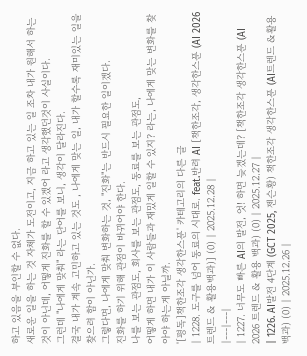하고 있음을 부인할 수 없다.
새로운 일을 하는 것 자체가 도전이고, 지금 하고 있는 일 조차 내가 원해서 하는 것이 아닌데, 어떻게 진화를 할 수 있겠어 라고 생각했던것이 사실이다.
그런데 "나에게 맞춰" 라는 단어를 보니, 생각이 달라진다.
결국 내가 계속 고민하고 있는 것도 , 나에게 맞는 일, 내가 할수록 재미있는 일을 찾으려 함이 아닌가.
그렇다면, 나에게 맞춰 변화하는 것, "진화"는 반드시 필요한 일이겠다.
진화를 하기 위해 관점이 바뀌어야 한다.
나를 보는 관점도, 회사를 보는 관점도, 동료를 보는 관점도,
어떻게 하면 내가 이 사람들과 재밌게 일할 수 있지? 라는, 나에게 맞는 변화를 찾아야 하는게 아닐까.
'[평독]책한조각 생각한스푼' 카테고리의 다른 글
| 1228. 도구를 넘어 동료의 시대로. feat.반려 AI [책한조각, 생각한스푼 (AI 2026 트렌드 & 활용백과)] (0) | 2025.12.28 |
|---|---|
| 1227. 너무도 빠른 AI의 발전, 엇! 하면 늦겠는데? [책한조각 생각한스푼 (AI 2026 트렌드 & 활용 백과) (0) | 2025.12.27 |
| 1226. AI발전 4단계 (GCT 2025, 젠슨황) 책한조각 생각한스푼 (AI트렌드 &활용백과) (0) | 2025.12.26 |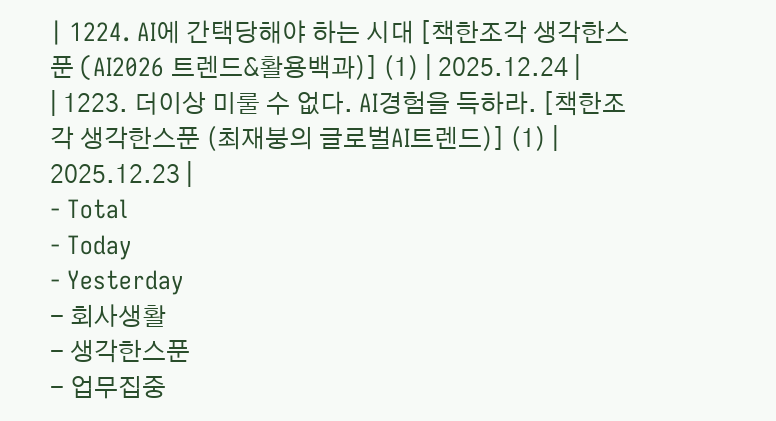| 1224. AI에 간택당해야 하는 시대 [책한조각 생각한스푼 (AI2026 트렌드&활용백과)] (1) | 2025.12.24 |
| 1223. 더이상 미룰 수 없다. AI경험을 득하라. [책한조각 생각한스푼 (최재붕의 글로벌AI트렌드)] (1) | 2025.12.23 |
- Total
- Today
- Yesterday
- 회사생활
- 생각한스푼
- 업무집중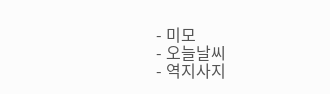- 미모
- 오늘날씨
- 역지사지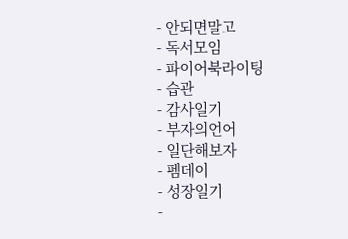- 안되면말고
- 독서모임
- 파이어북라이팅
- 습관
- 감사일기
- 부자의언어
- 일단해보자
- 펨데이
- 성장일기
-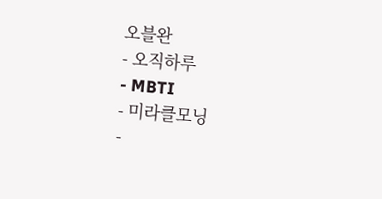오블완
- 오직하루
- MBTI
- 미라클모닝
-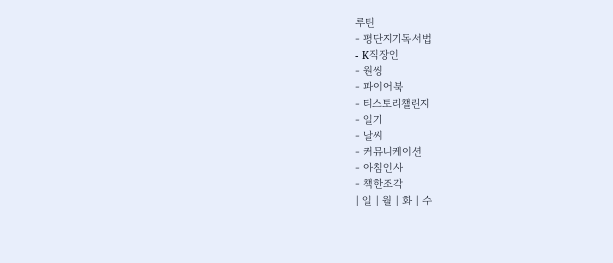루틴
- 평단지기독서법
- K직장인
- 원씽
- 파이어북
- 티스토리챌린지
- 일기
- 날씨
- 커뮤니케이션
- 아침인사
- 책한조각
| 일 | 월 | 화 | 수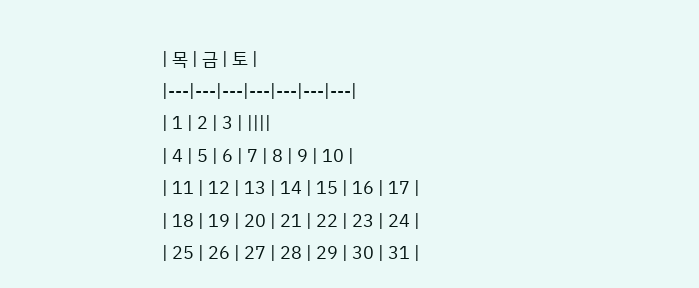| 목 | 금 | 토 |
|---|---|---|---|---|---|---|
| 1 | 2 | 3 | ||||
| 4 | 5 | 6 | 7 | 8 | 9 | 10 |
| 11 | 12 | 13 | 14 | 15 | 16 | 17 |
| 18 | 19 | 20 | 21 | 22 | 23 | 24 |
| 25 | 26 | 27 | 28 | 29 | 30 | 31 |